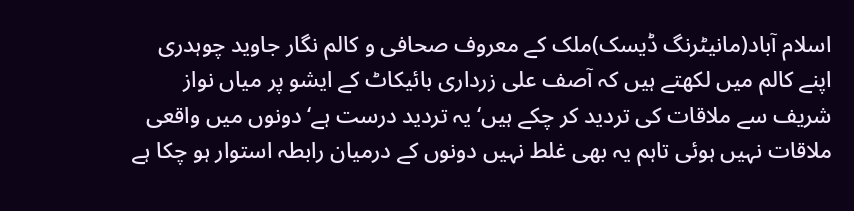اسلام آباد(مانیٹرنگ ڈیسک)ملک کے معروف صحافی و کالم نگار جاوید چوہدری اپنے کالم میں لکھتے ہیں کہ آصف علی زرداری بائیکاٹ کے ایشو پر میاں نواز شریف سے ملاقات کی تردید کر چکے ہیں‘ یہ تردید درست ہے‘ دونوں میں واقعی ملاقات نہیں ہوئی تاہم یہ بھی غلط نہیں دونوں کے درمیان رابطہ استوار ہو چکا ہے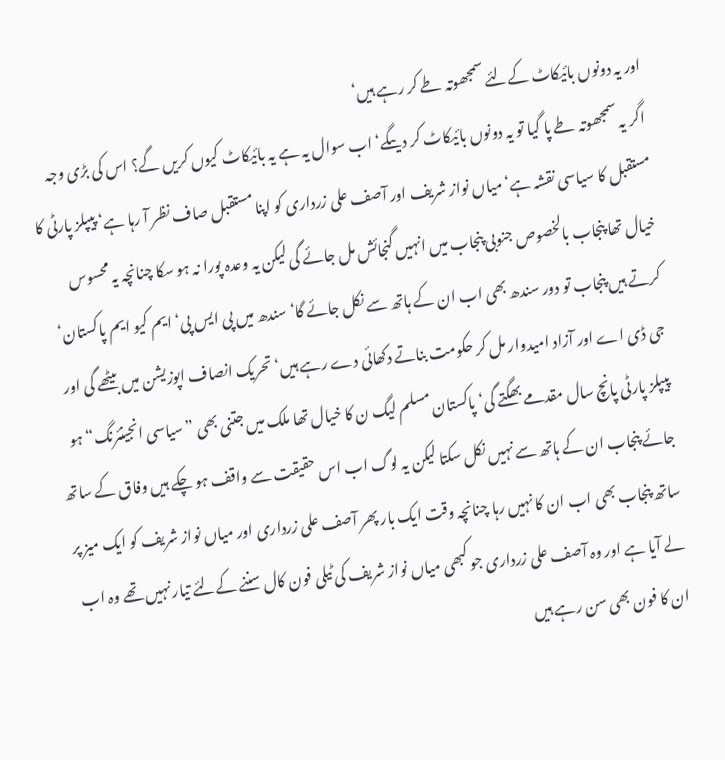اور یہ دونوں بائیکاٹ کےلئے سمجھوتہ طے کر رہے ہیں‘
اگر یہ سمجھوتہ طے پا گیا تو یہ دونوں بائیکاٹ کر دیںگے‘ اب سوال یہ ہے یہ بائیکاٹ کیوں کریں گے؟ اس کی بڑی وجہ مستقبل کا سیاسی نقشہ ہے‘ میاں نواز شریف اور آصف علی زرداری کو اپنا مستقبل صاف نظر آ رہا ہے‘ پیپلز پارٹی کا خیال تھا پنجاب بالخصوص جنوبی پنجاب میں انہیں گنجائش مل جائے گی لیکن یہ وعدہ پورا نہ ہو سکا چنانچہ یہ محسوس کرتے ہیں پنجاب تو دور سندھ بھی اب ان کے ہاتھ سے نکل جائے گا‘ سندھ میں پی ایس پی‘ ایم کیو ایم پاکستان‘ جی ڈی اے اور آزاد امیدوار مل کر حکومت بناتے دکھائی دے رہے ہیں‘تحریک انصاف اپوزیشن میں بیٹھے گی اور پیپلز پارٹی پانچ سال مقدمے بھگتے گی‘ پاکستان مسلم لیگ ن کا خیال تھا ملک میں جتنی بھی ”سیاسی انجینئرنگ“ ہو جائے پنجاب ان کے ہاتھ سے نہیں نکل سکتا لیکن یہ لوگ اب اس حقیقت سے واقف ہو چکے ہیں وفاق کے ساتھ ساتھ پنجاب بھی اب ان کا نہیں رہا چنانچہ وقت ایک بار پھر آصف علی زرداری اور میاں نواز شریف کو ایک میز پر لے آیا ہے اور وہ آصف علی زرداری جو کبھی میاں نواز شریف کی ٹیلی فون کال سننے کےلئے تیار نہیں تھے وہ اب ان کا فون بھی سن رہے ہیں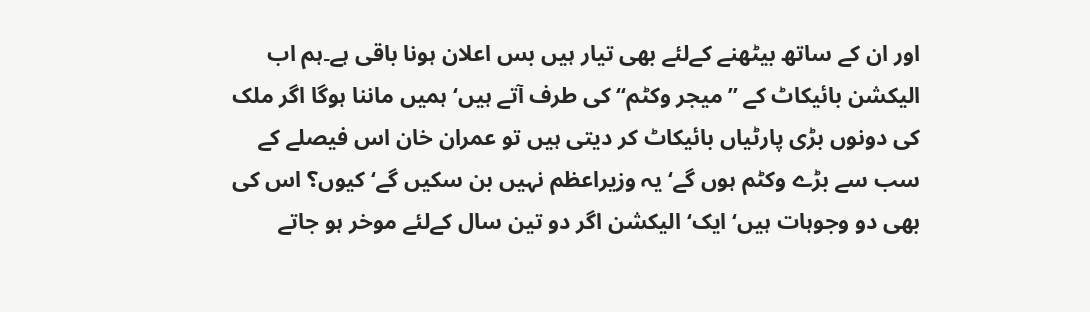اور ان کے ساتھ بیٹھنے کےلئے بھی تیار ہیں بس اعلان ہونا باقی ہے۔ہم اب الیکشن بائیکاٹ کے ”میجر وکٹم“ کی طرف آتے ہیں‘ ہمیں ماننا ہوگا اگر ملک کی دونوں بڑی پارٹیاں بائیکاٹ کر دیتی ہیں تو عمران خان اس فیصلے کے
سب سے بڑے وکٹم ہوں گے‘ یہ وزیراعظم نہیں بن سکیں گے‘ کیوں؟ اس کی بھی دو وجوہات ہیں‘ ایک‘ الیکشن اگر دو تین سال کےلئے موخر ہو جاتے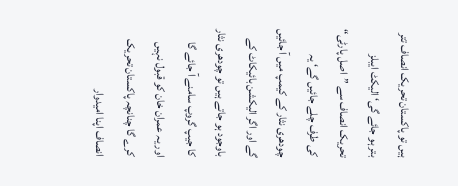ہیں تو پاکستان تحریک انصاف تتر بتر ہو جائے گی‘ الیکٹ ایبلز تحریک انصاف سے ”اصل پارٹی“ کی طرف چلے جائیں گے‘ یہ چودھری نثار کے کیمپ میں آ جائیں گے اور اگر الیکشن بائیکاٹ کے باوجود ہو جاتے ہیں تو چودھری نثار کا جیپ گروپ سامنے آ جائے گا
اور یہ عمران خان کو قبول نہیں کرے گا چنانچہ پاکستان تحریک انصاف اپنا امیدوار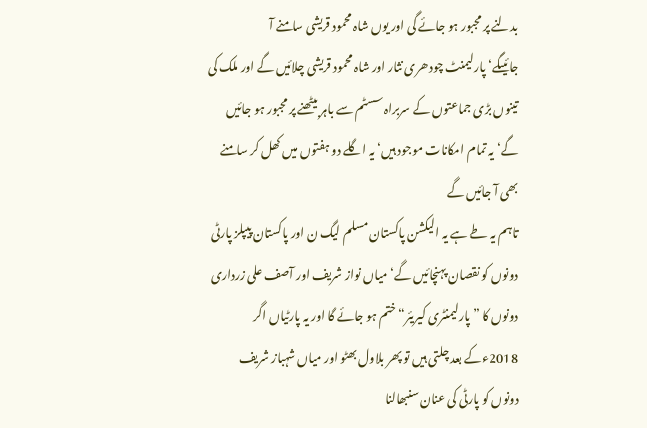بدلنے پر مجبور ہو جائے گی اور یوں شاہ محمود قریشی سامنے آ جائیںگے‘پارلیمنٹ چودھری نثار اور شاہ محمود قریشی چلائیں گے اور ملک کی تینوں بڑی جماعتوں کے سربراہ سسٹم سے باہر بیٹھنے پر مجبور ہو جائیں گے‘ یہ تمام امکانات موجود ہیں‘ یہ اگلے دو ہفتوں میں کھل کر سامنے بھی آ جائیں گے
تاہم یہ طے ہے یہ الیکشن پاکستان مسلم لیگ ن اور پاکستان پیپلز پارٹی دونوں کو نقصان پہنچائیں گے‘ میاں نواز شریف اور آصف علی زرداری دونوں کا ”پارلیمنٹری کیریئر“ ختم ہو جائے گا اور یہ پارٹیاں اگر 2018ءکے بعد چلتی ہیں تو پھر بلاول بھٹو اور میاں شہباز شریف دونوں کو پارٹی کی عنان سنبھالنا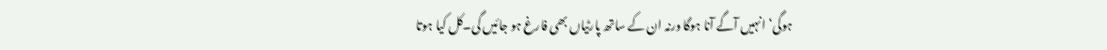ہوگی‘ انہیں آگے آنا ہوگا ورنہ ان کے ساتھ پارٹیاں بھی فارغ ہو جائیں گی۔کل کیا ہوتا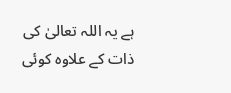ہے یہ اللہ تعالیٰ کی ذات کے علاوہ کوئی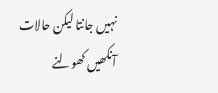نہیں جانتا لیکن حالات آنکھیں کھولنے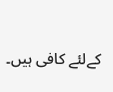کےلئے کافی ہیں۔